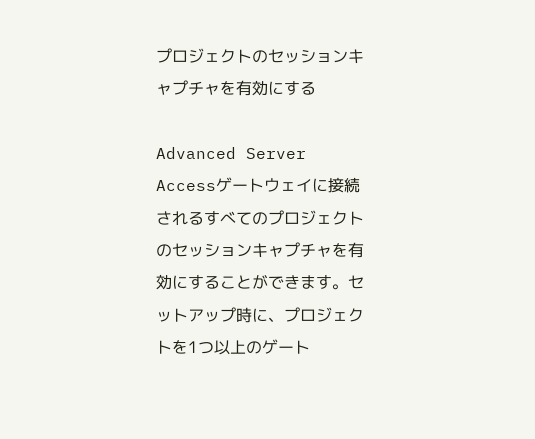プロジェクトのセッションキャプチャを有効にする

Advanced Server Accessゲートウェイに接続されるすべてのプロジェクトのセッションキャプチャを有効にすることができます。セットアップ時に、プロジェクトを1つ以上のゲート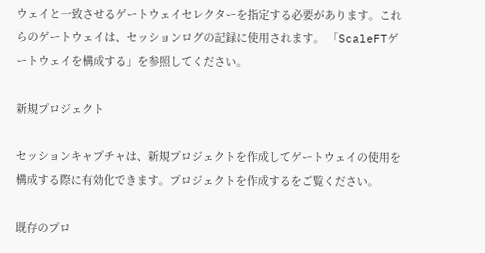ウェイと一致させるゲートウェイセレクターを指定する必要があります。これらのゲートウェイは、セッションログの記録に使用されます。 「ScaleFTゲートウェイを構成する」を参照してください。

新規プロジェクト

セッションキャプチャは、新規プロジェクトを作成してゲートウェイの使用を構成する際に有効化できます。プロジェクトを作成するをご覧ください。

既存のプロ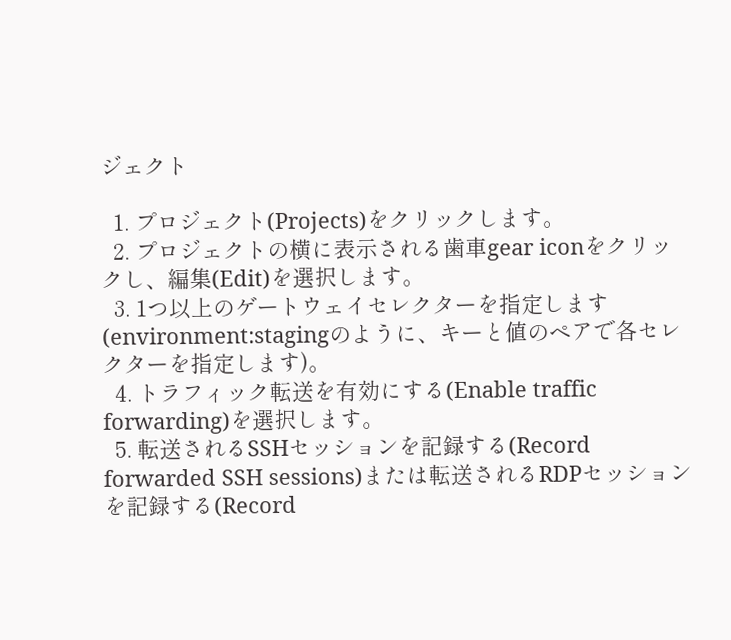ジェクト

  1. プロジェクト(Projects)をクリックします。
  2. プロジェクトの横に表示される歯車gear iconをクリックし、編集(Edit)を選択します。
  3. 1つ以上のゲートウェイセレクターを指定します(environment:stagingのように、キーと値のペアで各セレクターを指定します)。
  4. トラフィック転送を有効にする(Enable traffic forwarding)を選択します。
  5. 転送されるSSHセッションを記録する(Record forwarded SSH sessions)または転送されるRDPセッションを記録する(Record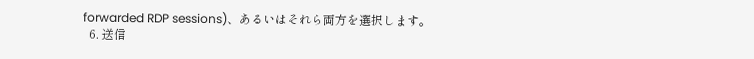forwarded RDP sessions)、あるいはそれら両方を選択します。
  6. 送信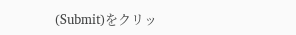(Submit)をクリッ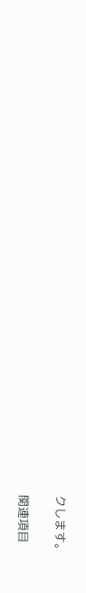クします。

関連項目